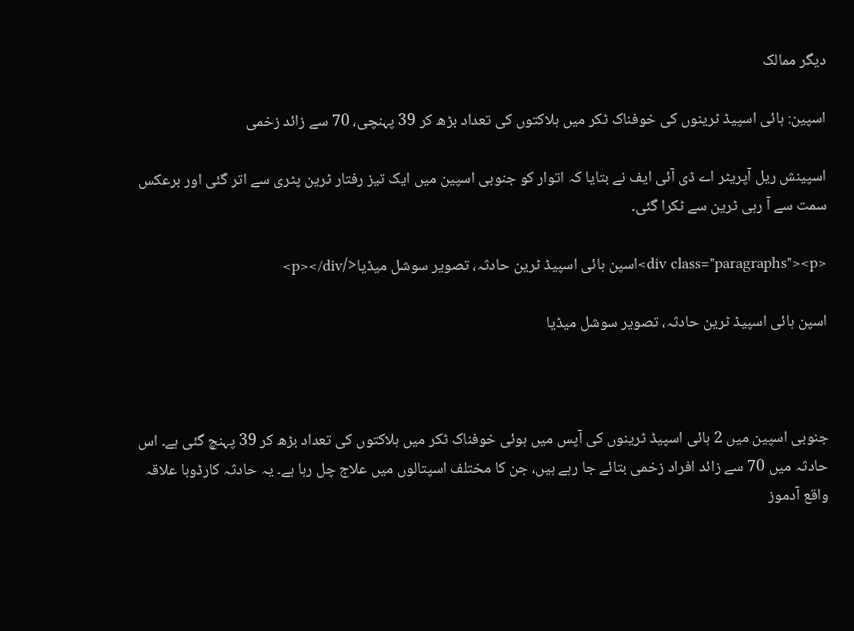دیگر ممالک

اسپین: ہائی اسپیڈ ٹرینوں کی خوفناک ٹکر میں ہلاکتوں کی تعداد بڑھ کر 39 پہنچی، 70 سے زائد زخمی

اسپینش ریل آپریٹر اے ڈی آئی ایف نے بتایا کہ اتوار کو جنوبی اسپین میں ایک تیز رفتار ٹرین پٹری سے اتر گئی اور برعکس سمت سے آ رہی ٹرین سے ٹکرا گئی۔

<div class="paragraphs"><p>اسپن ہائی اسپیڈ ٹرین حادثہ، تصویر سوشل میڈیا</p></div>

اسپن ہائی اسپیڈ ٹرین حادثہ، تصویر سوشل میڈیا



جنوبی اسپین میں 2 ہائی اسپیڈ ٹرینوں کی آپس میں ہوئی خوفناک ٹکر میں ہلاکتوں کی تعداد بڑھ کر 39 پہنچ گئی ہے۔ اس حادثہ میں 70 سے زائد افراد زخمی بتائے جا رہے ہیں، جن کا مختلف اسپتالوں میں علاج چل رہا ہے۔ یہ حادثہ کارڈوبا علاقہ واقع آدموز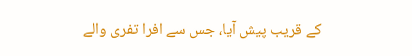کے قریب پیش آیا، جس سے افرا تفری والے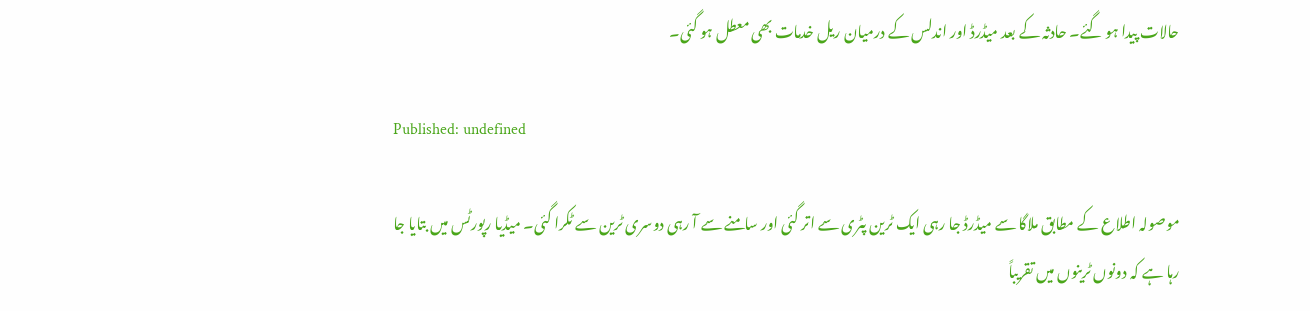حالات پیدا ہو گئے۔ حادثہ کے بعد میڈرڈ اور اندلس کے درمیان ریل خدمات بھی معطل ہو گئی۔

Published: undefined

موصولہ اطلاع کے مطابق ملاگا سے میڈرڈ جا رہی ایک ٹرین پٹری سے اتر گئی اور سامنے سے آ رہی دوسری ٹرین سے ٹکرا گئی۔ میڈیا رپورٹس میں بتایا جا رہا ہے کہ دونوں ٹرینوں میں تقریباً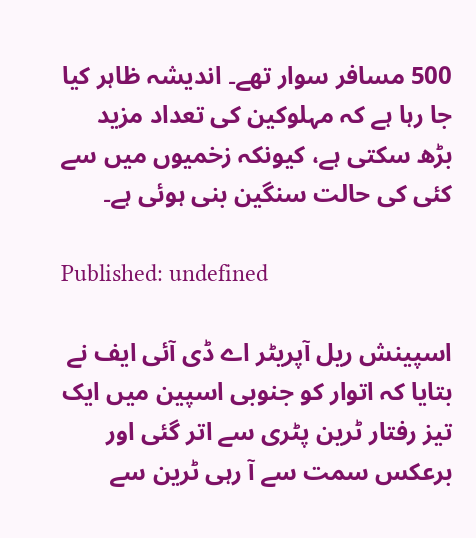500 مسافر سوار تھے۔ اندیشہ ظاہر کیا جا رہا ہے کہ مہلوکین کی تعداد مزید بڑھ سکتی ہے، کیونکہ زخمیوں میں سے کئی کی حالت سنگین بنی ہوئی ہے۔

Published: undefined

اسپینش ریل آپریٹر اے ڈی آئی ایف نے بتایا کہ اتوار کو جنوبی اسپین میں ایک تیز رفتار ٹرین پٹری سے اتر گئی اور برعکس سمت سے آ رہی ٹرین سے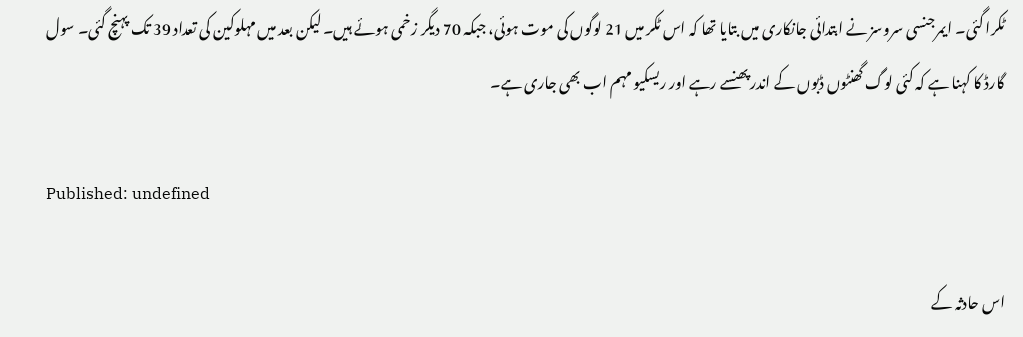ٹکرا گئی۔ ایمرجنسی سروسز نے ابتدائی جانکاری میں بتایا تھا کہ اس ٹکر میں 21 لوگوں کی موت ہوئی، جبکہ 70 دیگر زخمی ہوئے ہیں۔ لیکن بعد میں مہلوکین کی تعداد 39 تک پہنچ گئی۔ سول گارڈ کا کہنا ہے کہ کئی لوگ گھنٹوں ڈبوں کے اندر پھنسے رہے اور ریسکیو مہم اب بھی جاری ہے۔

Published: undefined

اس حادثہ کے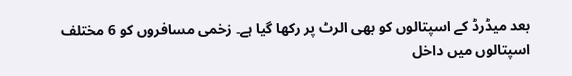بعد میڈرڈ کے اسپتالوں کو بھی الرٹ پر رکھا گیا ہے۔ زخمی مسافروں کو 6 مختلف اسپتالوں میں داخل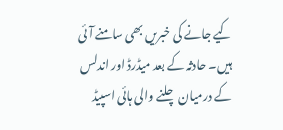کیے جانے کی خبریں بھی سامنے آئی ہیں۔ حادثہ کے بعد میڈرڈ اور اندلس کے درمیان چلنے والی ہائی اسپیڈ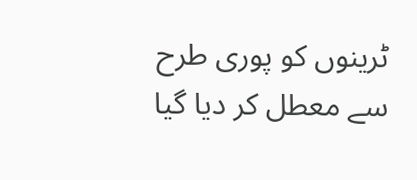ٹرینوں کو پوری طرح سے معطل کر دیا گیا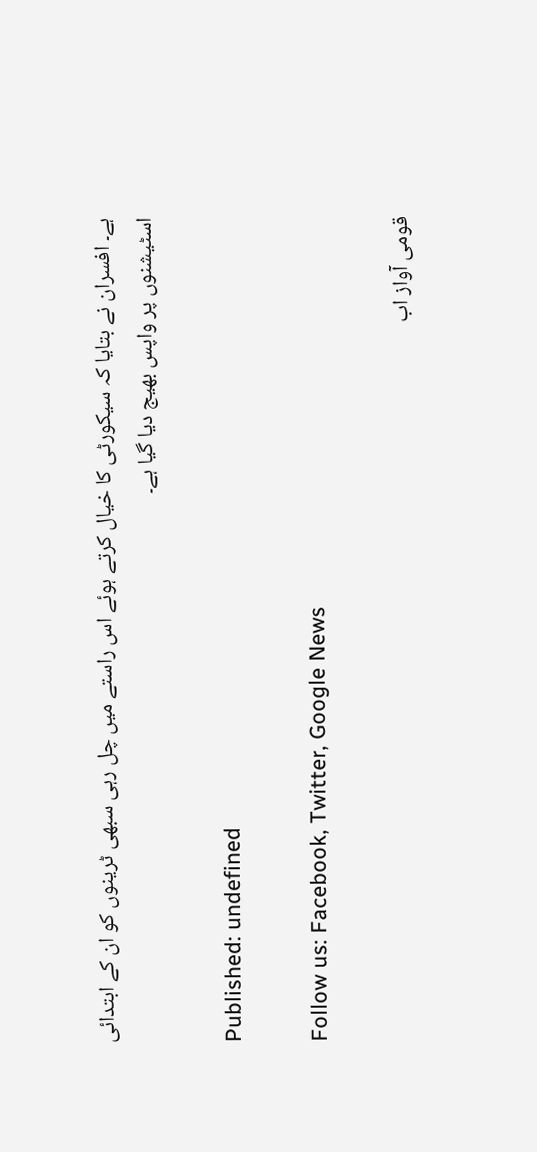ہے۔ افسران نے بتایا کہ سیکورٹی کا خیال کرتے ہوئے اس راستے میں چل رہی سبھی ٹرینوں کو ان کے ابتدائی اسٹیشنوں پر واپس بھیج دیا گیا ہے۔

Published: undefined

Follow us: Facebook, Twitter, Google News

قومی آواز اب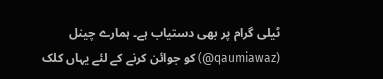ٹیلی گرام پر بھی دستیاب ہے۔ ہمارے چینل (qaumiawaz@) کو جوائن کرنے کے لئے یہاں کلک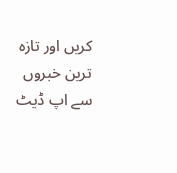کریں اور تازہ ترین خبروں سے اپ ڈیٹ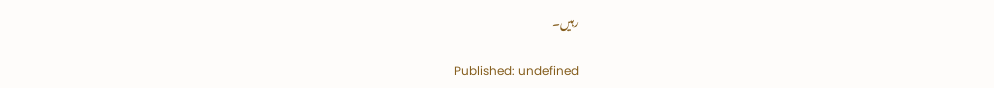رہیں۔

Published: undefined